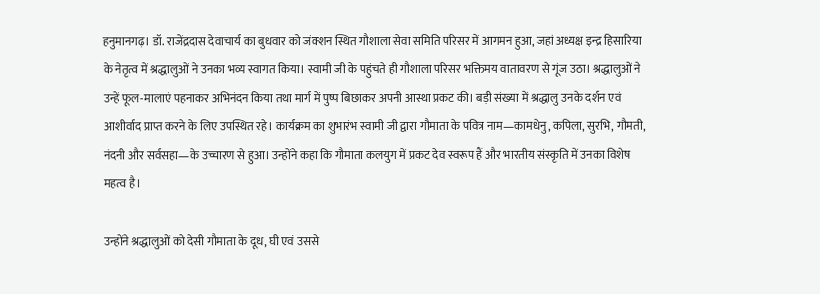हनुमानगढ़। डॉ. राजेंद्रदास देवाचार्य का बुधवार को जंक्शन स्थित गौशाला सेवा समिति परिसर में आगमन हुआ, जहां अध्यक्ष इन्द्र हिसारिया के नेतृत्व में श्रद्धालुओं ने उनका भव्य स्वागत किया। स्वामी जी के पहुंचते ही गौशाला परिसर भक्तिमय वातावरण से गूंज उठा। श्रद्धालुओं ने उन्हें फूल-मालाएं पहनाकर अभिनंदन किया तथा मार्ग में पुष्प बिछाकर अपनी आस्था प्रकट की। बड़ी संख्या में श्रद्धालु उनके दर्शन एवं आशीर्वाद प्राप्त करने के लिए उपस्थित रहे। कार्यक्रम का शुभारंभ स्वामी जी द्वारा गौमाता के पवित्र नाम—कामधेनु, कपिला, सुरभि, गौमती, नंदनी और सर्वसहा—के उच्चारण से हुआ। उन्होंने कहा कि गौमाता कलयुग में प्रकट देव स्वरूप हैं और भारतीय संस्कृति में उनका विशेष महत्व है।

उन्होंने श्रद्धालुओं को देसी गौमाता के दूध, घी एवं उससे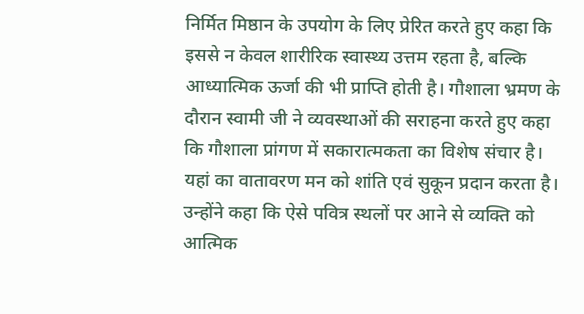निर्मित मिष्ठान के उपयोग के लिए प्रेरित करते हुए कहा कि इससे न केवल शारीरिक स्वास्थ्य उत्तम रहता है, बल्कि आध्यात्मिक ऊर्जा की भी प्राप्ति होती है। गौशाला भ्रमण के दौरान स्वामी जी ने व्यवस्थाओं की सराहना करते हुए कहा कि गौशाला प्रांगण में सकारात्मकता का विशेष संचार है। यहां का वातावरण मन को शांति एवं सुकून प्रदान करता है। उन्होंने कहा कि ऐसे पवित्र स्थलों पर आने से व्यक्ति को आत्मिक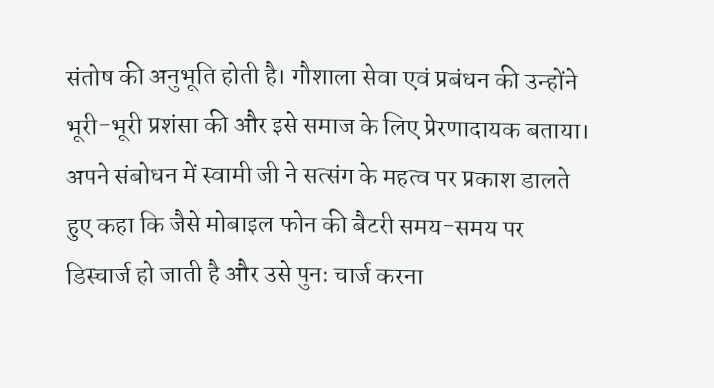संतोष की अनुभूति होती है। गौशाला सेवा एवं प्रबंधन की उन्होंने भूरी-भूरी प्रशंसा की और इसे समाज के लिए प्रेरणादायक बताया। अपने संबोधन में स्वामी जी ने सत्संग के महत्व पर प्रकाश डालते हुए कहा कि जैसे मोबाइल फोन की बैटरी समय-समय पर डिस्चार्ज हो जाती है और उसे पुनः चार्ज करना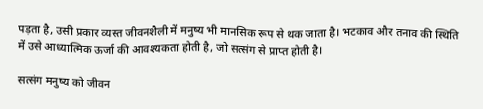पड़ता है, उसी प्रकार व्यस्त जीवनशैली में मनुष्य भी मानसिक रूप से थक जाता है। भटकाव और तनाव की स्थिति में उसे आध्यात्मिक ऊर्जा की आवश्यकता होती है, जो सत्संग से प्राप्त होती है।

सत्संग मनुष्य को जीवन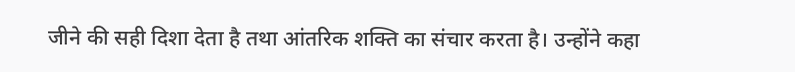जीने की सही दिशा देता है तथा आंतरिक शक्ति का संचार करता है। उन्होंने कहा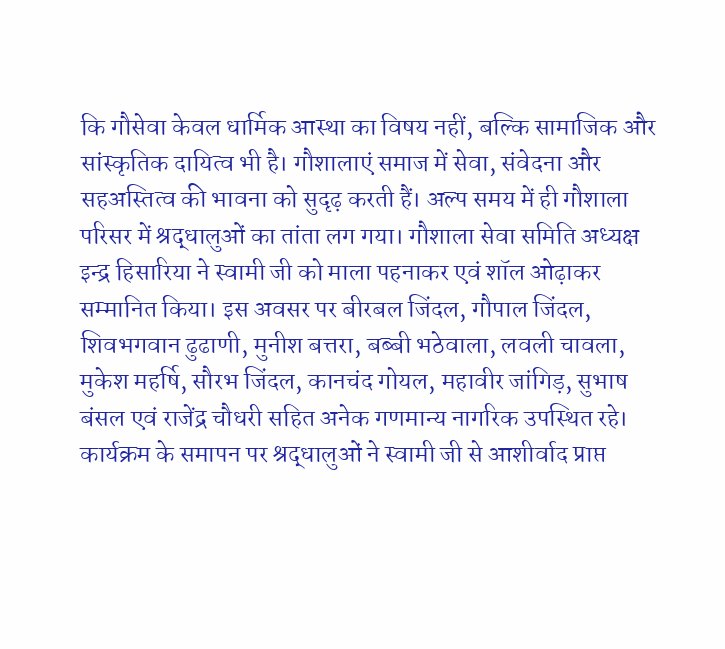कि गौसेवा केवल धार्मिक आस्था का विषय नहीं, बल्कि सामाजिक और सांस्कृतिक दायित्व भी है। गौशालाएं समाज में सेवा, संवेदना और सहअस्तित्व की भावना को सुदृढ़ करती हैं। अल्प समय में ही गौशाला परिसर में श्रद्धालुओं का तांता लग गया। गौशाला सेवा समिति अध्यक्ष इन्द्र हिसारिया ने स्वामी जी को माला पहनाकर एवं शॉल ओढ़ाकर सम्मानित किया। इस अवसर पर बीरबल जिंदल, गौपाल जिंदल, शिवभगवान ढुढाणी, मुनीश बत्तरा, बब्बी भठेवाला, लवली चावला, मुकेश महर्षि, सौरभ जिंदल, कानचंद गोयल, महावीर जांगिड़, सुभाष बंसल एवं राजेंद्र चौधरी सहित अनेक गणमान्य नागरिक उपस्थित रहे। कार्यक्रम के समापन पर श्रद्धालुओं ने स्वामी जी से आशीर्वाद प्राप्त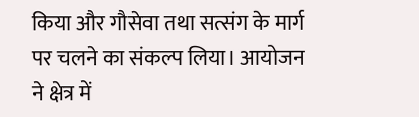किया और गौसेवा तथा सत्संग के मार्ग पर चलने का संकल्प लिया। आयोजन ने क्षेत्र में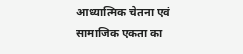आध्यात्मिक चेतना एवं सामाजिक एकता का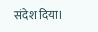संदेश दिया।